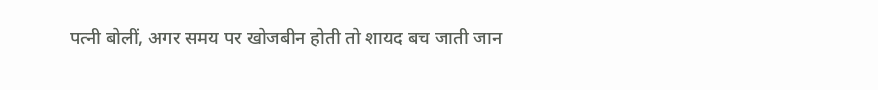पत्नी बोलीं, अगर समय पर खोजबीन होती तो शायद बच जाती जान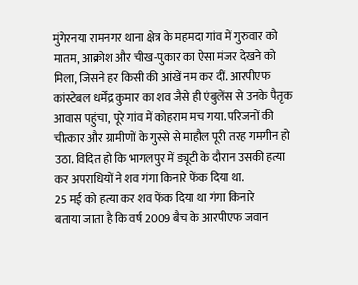मुंगेरनया रामनगर थाना क्षेत्र के महमदा गांव में गुरुवार को मातम, आक्रोश और चीख-पुकार का ऐसा मंजर देखने को मिला, जिसने हर किसी की आंखें नम कर दीं. आरपीएफ कांस्टेबल धर्मेंद्र कुमार का शव जैसे ही एंबुलेंस से उनके पैतृक आवास पहुंचा, पूरे गांव में कोहराम मच गया. परिजनों की चीत्कार और ग्रामीणों के गुस्से से माहौल पूरी तरह गमगीन हो उठा. विदित हो कि भागलपुर में ड्यूटी के दौरान उसकी हत्या कर अपराधियों ने शव गंगा किनारे फेंक दिया था.
25 मई को हत्या कर शव फेंक दिया था गंगा किनारे
बताया जाता है कि वर्ष 2009 बैच के आरपीएफ जवान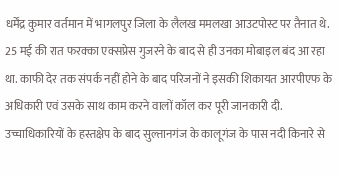धर्मेंद्र कुमार वर्तमान में भागलपुर जिला के लैलख ममलखा आउटपोस्ट पर तैनात थे. 25 मई की रात फरक्का एक्सप्रेस गुजरने के बाद से ही उनका मोबाइल बंद आ रहा था. काफी देर तक संपर्क नहीं होने के बाद परिजनों ने इसकी शिकायत आरपीएफ के अधिकारी एवं उसके साथ काम करने वालों कॉल कर पूरी जानकारी दी. उच्चाधिकारियों के हस्तक्षेप के बाद सुल्तानगंज के कालूगंज के पास नदी किनारे से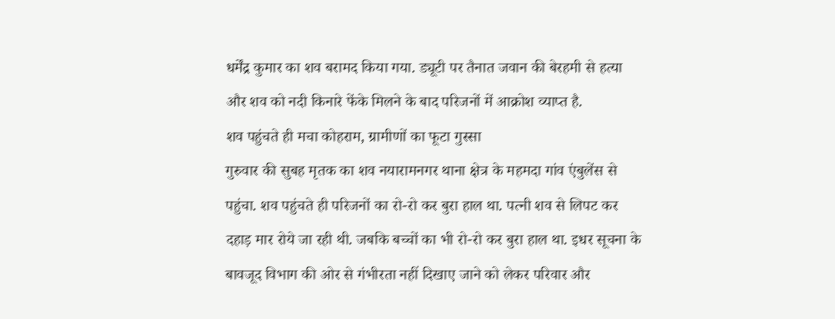धर्मेंद्र कुमार का शव बरामद किया गया. ड्यूटी पर तैनात जवान की बेरहमी से हत्या और शव को नदी किनारे फेंके मिलने के बाद परिजनों में आक्रोश व्याप्त है.
शव पहुंचते ही मचा कोहराम, ग्रामीणों का फूटा गुस्सा
गुरुवार की सुबह मृतक का शव नयारामनगर थाना क्षेत्र के महमदा गांव एंबुलेंस से पहुंचा. शव पहुंचते ही परिजनों का रो-रो कर बुरा हाल था. पत्नी शव से लिपट कर दहाड़ मार रोये जा रही थी. जबकि बच्चों का भी रो-रो कर बुरा हाल था. इधर सूचना के बावजूद विभाग की ओर से गंभीरता नहीं दिखाए जाने को लेकर परिवार और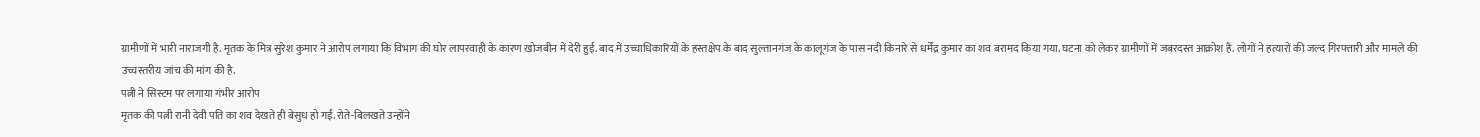ग्रामीणों में भारी नाराजगी है. मृतक के मित्र सुरेश कुमार ने आरोप लगाया कि विभाग की घोर लापरवाही के कारण खोजबीन में देरी हुई. बाद में उच्चाधिकारियों के हस्तक्षेप के बाद सुल्तानगंज के कालूगंज के पास नदी किनारे से धर्मेंद्र कुमार का शव बरामद किया गया. घटना को लेकर ग्रामीणों में जबरदस्त आक्रोश है. लोगों ने हत्यारों की जल्द गिरफ्तारी और मामले की उच्चस्तरीय जांच की मांग की है.
पत्नी ने सिस्टम पर लगाया गंभीर आरोप
मृतक की पत्नी रानी देवी पति का शव देखते ही बेसुध हो गईं. रोते-बिलखते उन्होंने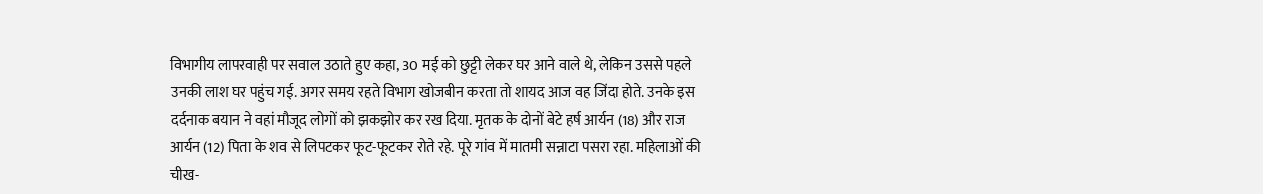विभागीय लापरवाही पर सवाल उठाते हुए कहा, 30 मई को छुट्टी लेकर घर आने वाले थे, लेकिन उससे पहले उनकी लाश घर पहुंच गई. अगर समय रहते विभाग खोजबीन करता तो शायद आज वह जिंदा होते. उनके इस दर्दनाक बयान ने वहां मौजूद लोगों को झकझोर कर रख दिया. मृतक के दोनों बेटे हर्ष आर्यन (18) और राज आर्यन (12) पिता के शव से लिपटकर फूट-फूटकर रोते रहे. पूरे गांव में मातमी सन्नाटा पसरा रहा. महिलाओं की चीख-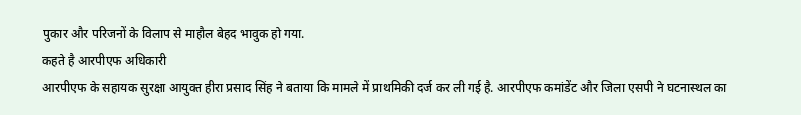पुकार और परिजनों के विलाप से माहौल बेहद भावुक हो गया.
कहते है आरपीएफ अधिकारी
आरपीएफ के सहायक सुरक्षा आयुक्त हीरा प्रसाद सिंह ने बताया कि मामले में प्राथमिकी दर्ज कर ली गई है. आरपीएफ कमांडेंट और जिला एसपी ने घटनास्थल का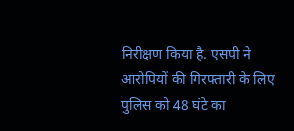निरीक्षण किया है. एसपी ने आरोपियों की गिरफ्तारी के लिए पुलिस को 48 घंटे का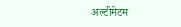अल्टीमेटम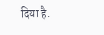दिया है.